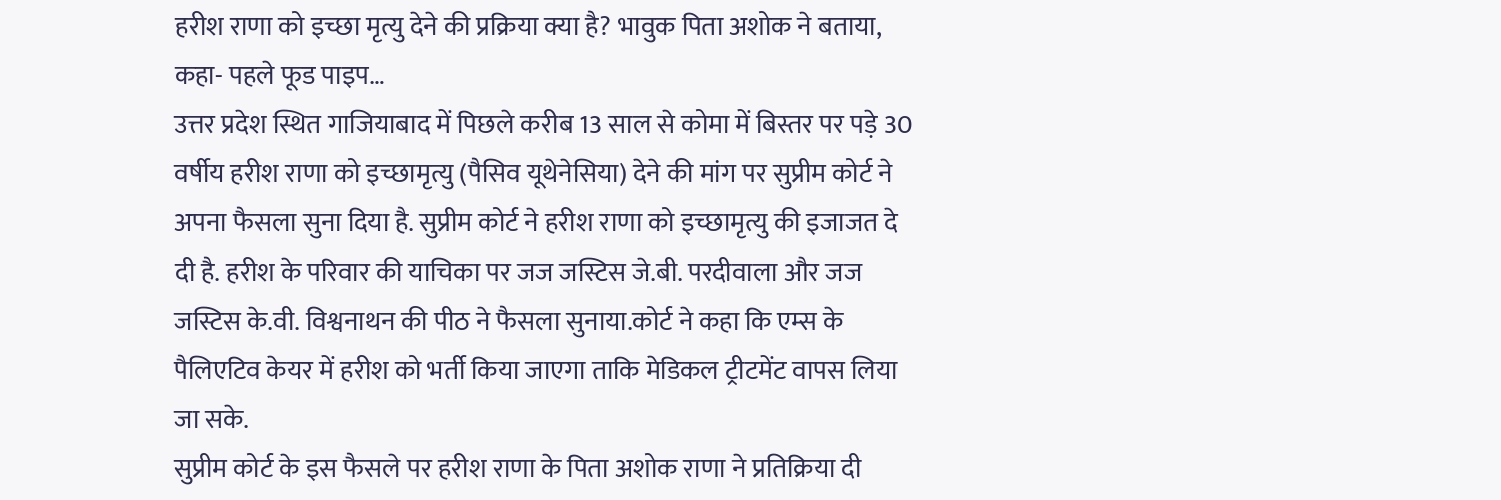हरीश राणा को इच्छा मृत्यु देने की प्रक्रिया क्या है? भावुक पिता अशोक ने बताया, कहा- पहले फूड पाइप…
उत्तर प्रदेश स्थित गाजियाबाद में पिछले करीब 13 साल से कोमा में बिस्तर पर पड़े 30 वर्षीय हरीश राणा को इच्छामृत्यु (पैसिव यूथेनेसिया) देने की मांग पर सुप्रीम कोर्ट ने अपना फैसला सुना दिया है. सुप्रीम कोर्ट ने हरीश राणा को इच्छामृत्यु की इजाजत दे दी है. हरीश के परिवार की याचिका पर जज जस्टिस जे.बी. परदीवाला और जज जस्टिस के.वी. विश्वनाथन की पीठ ने फैसला सुनाया.कोर्ट ने कहा कि एम्स के पैलिएटिव केयर में हरीश को भर्ती किया जाएगा ताकि मेडिकल ट्रीटमेंट वापस लिया जा सके.
सुप्रीम कोर्ट के इस फैसले पर हरीश राणा के पिता अशोक राणा ने प्रतिक्रिया दी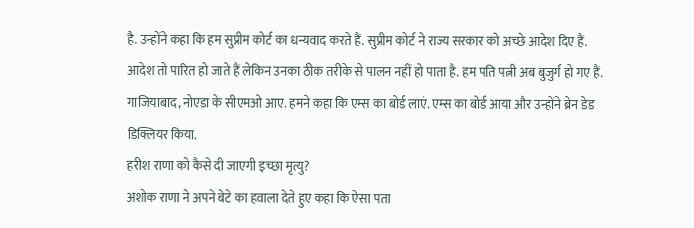है. उन्होंने कहा कि हम सुप्रीम कोर्ट का धन्यवाद करते हैं. सुप्रीम कोर्ट ने राज्य सरकार को अच्छे आदेश दिए हैं. आदेश तो पारित हो जाते हैं लेकिन उनका ठीक तरीके से पालन नहीं हो पाता है. हम पति पत्नी अब बुजुर्ग हो गए हैं. गाजियाबाद, नोएडा के सीएमओ आए. हमने कहा कि एम्स का बोर्ड लाएं. एम्स का बोर्ड आया और उन्होंने ब्रेन डेड डिक्लियर किया.
हरीश राणा को कैसे दी जाएगी इच्छा मृत्यु?
अशोक राणा ने अपने बेटे का हवाला देते हुए कहा कि ऐसा पता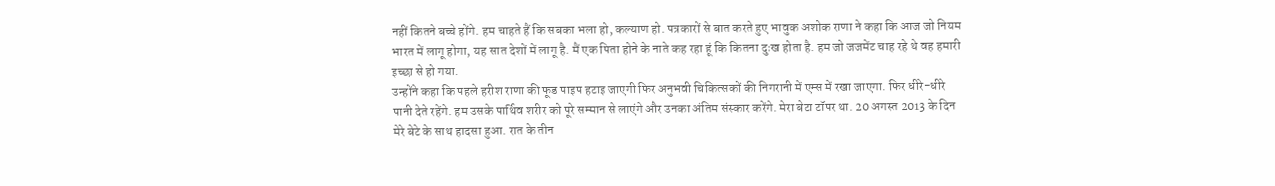नहीं कितने बच्चे होंगे. हम चाहते हैं कि सबका भला हो, कल्याण हो. पत्रकारों से बात करते हुए भावुक अशोक राणा ने कहा कि आज जो नियम भारत में लागू होगा, यह सात देशों में लागू है. मैं एक पिता होने के नाते कह रहा हूं कि कितना दुःख होता है. हम जो जजमेंट चाह रहे थे वह हमारी इच्छा से हो गया.
उन्होंने कहा कि पहले हरीश राणा की फूड पाइप हटाइ जाएगी फिर अनुभवी चिकित्सकों की निगरानी में एम्स में रखा जाएगा. फिर धीरे-धीरे पानी देते रहेंगे. हम उसके पार्थिव शरीर को पूरे सम्मान से लाएंगे और उनका अंतिम संस्कार करेंगे. मेरा बेटा टॉपर था. 20 अगस्त 2013 के दिन मेरे बेटे के साथ हादसा हुआ. रात के तीन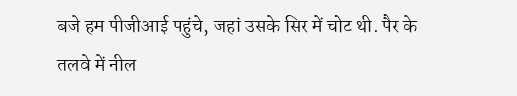बजे हम पीजीआई पहुंचे, जहां उसके सिर में चोट थी. पैर के तलवे में नील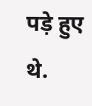पड़े हुए थे.